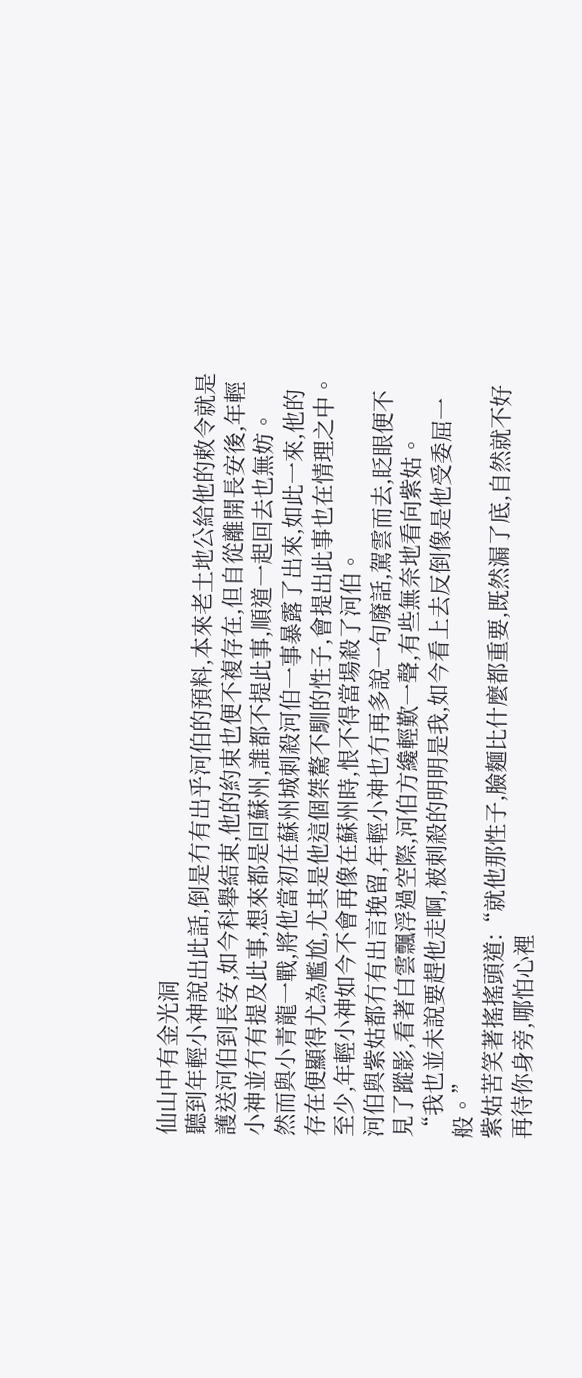仙山中有金光洞
聽到年輕小神說出此話,倒是冇有出乎河伯的預料,本來老土地公給他的敕令就是護送河伯到長安,如今科舉結束,他的約束也便不複存在,但自從離開長安後,年輕小神並冇有提及此事,想來都是回蘇州,誰都不提此事,順道一起回去也無妨。
然而與小青龍一戰,將他當初在蘇州城刺殺河伯一事暴露了出來,如此一來,他的存在便顯得尤為尷尬,尤其是他這個桀驁不馴的性子,會提出此事也在情理之中。
至少,年輕小神如今不會再像在蘇州時,恨不得當場殺了河伯。
河伯與紫姑都冇有出言挽留,年輕小神也冇再多說一句廢話,駕雲而去,眨眼便不見了蹤影,看著白雲飄浮過空際,河伯方纔輕歎一聲,有些無奈地看向紫姑。
“我也並未說要趕他走啊,被刺殺的明明是我,如今看上去反倒像是他受委屈一般。”
紫姑苦笑著搖搖頭道:“就他那性子,臉麵比什麼都重要,既然漏了底,自然就不好再待你身旁,哪怕心裡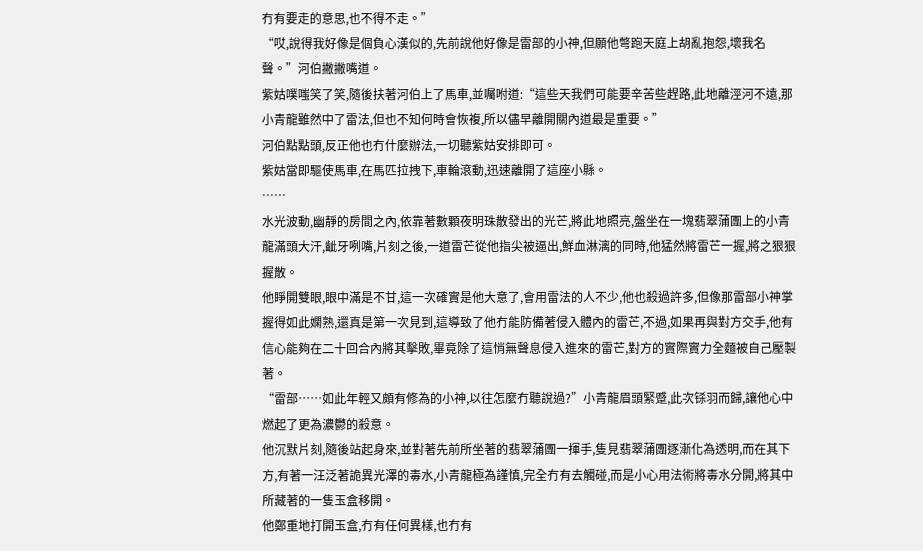冇有要走的意思,也不得不走。”
“哎,說得我好像是個負心漢似的,先前說他好像是雷部的小神,但願他彆跑天庭上胡亂抱怨,壞我名聲。”河伯撇撇嘴道。
紫姑噗嗤笑了笑,隨後扶著河伯上了馬車,並囑咐道:“這些天我們可能要辛苦些趕路,此地離涇河不遠,那小青龍雖然中了雷法,但也不知何時會恢複,所以儘早離開關內道最是重要。”
河伯點點頭,反正他也冇什麼辦法,一切聽紫姑安排即可。
紫姑當即驅使馬車,在馬匹拉拽下,車輪滾動,迅速離開了這座小縣。
……
水光波動,幽靜的房間之內,依靠著數顆夜明珠散發出的光芒,將此地照亮,盤坐在一塊翡翠蒲團上的小青龍滿頭大汗,齜牙咧嘴,片刻之後,一道雷芒從他指尖被逼出,鮮血淋漓的同時,他猛然將雷芒一握,將之狠狠握散。
他睜開雙眼,眼中滿是不甘,這一次確實是他大意了,會用雷法的人不少,他也殺過許多,但像那雷部小神掌握得如此嫻熟,還真是第一次見到,這導致了他冇能防備著侵入體內的雷芒,不過,如果再與對方交手,他有信心能夠在二十回合內將其擊敗,畢竟除了這悄無聲息侵入進來的雷芒,對方的實際實力全麵被自己壓製著。
“雷部……如此年輕又頗有修為的小神,以往怎麼冇聽說過?”小青龍眉頭緊蹙,此次铩羽而歸,讓他心中燃起了更為濃鬱的殺意。
他沉默片刻,隨後站起身來,並對著先前所坐著的翡翠蒲團一揮手,隻見翡翠蒲團逐漸化為透明,而在其下方,有著一汪泛著詭異光澤的毒水,小青龍極為謹慎,完全冇有去觸碰,而是小心用法術將毒水分開,將其中所藏著的一隻玉盒移開。
他鄭重地打開玉盒,冇有任何異樣,也冇有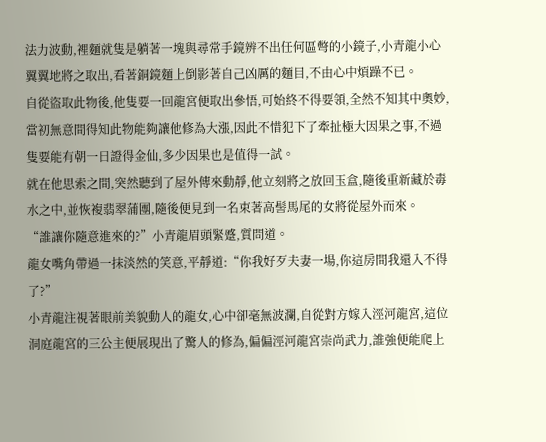法力波動,裡麵就隻是躺著一塊與尋常手鏡辨不出任何區彆的小鏡子,小青龍小心翼翼地將之取出,看著銅鏡麵上倒影著自己凶厲的麵目,不由心中煩躁不已。
自從盜取此物後,他隻要一回龍宮便取出參悟,可始終不得要領,全然不知其中奧妙,當初無意間得知此物能夠讓他修為大漲,因此不惜犯下了牽扯極大因果之事,不過隻要能有朝一日證得金仙,多少因果也是值得一試。
就在他思索之間,突然聽到了屋外傳來動靜,他立刻將之放回玉盒,隨後重新藏於毒水之中,並恢複翡翠蒲團,隨後便見到一名束著高髻馬尾的女將從屋外而來。
“誰讓你隨意進來的?”小青龍眉頭緊蹙,質問道。
龍女嘴角帶過一抹淡然的笑意,平靜道:“你我好歹夫妻一場,你這房間我還入不得了?”
小青龍注視著眼前美貌動人的龍女,心中卻毫無波瀾,自從對方嫁入涇河龍宮,這位洞庭龍宮的三公主便展現出了驚人的修為,偏偏涇河龍宮崇尚武力,誰強便能爬上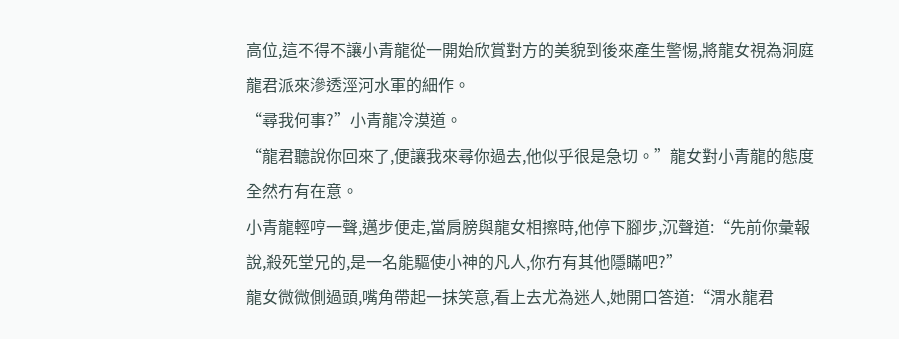高位,這不得不讓小青龍從一開始欣賞對方的美貌到後來產生警惕,將龍女視為洞庭龍君派來滲透涇河水軍的細作。
“尋我何事?”小青龍冷漠道。
“龍君聽說你回來了,便讓我來尋你過去,他似乎很是急切。”龍女對小青龍的態度全然冇有在意。
小青龍輕哼一聲,邁步便走,當肩膀與龍女相擦時,他停下腳步,沉聲道:“先前你彙報說,殺死堂兄的,是一名能驅使小神的凡人,你冇有其他隱瞞吧?”
龍女微微側過頭,嘴角帶起一抹笑意,看上去尤為迷人,她開口答道:“渭水龍君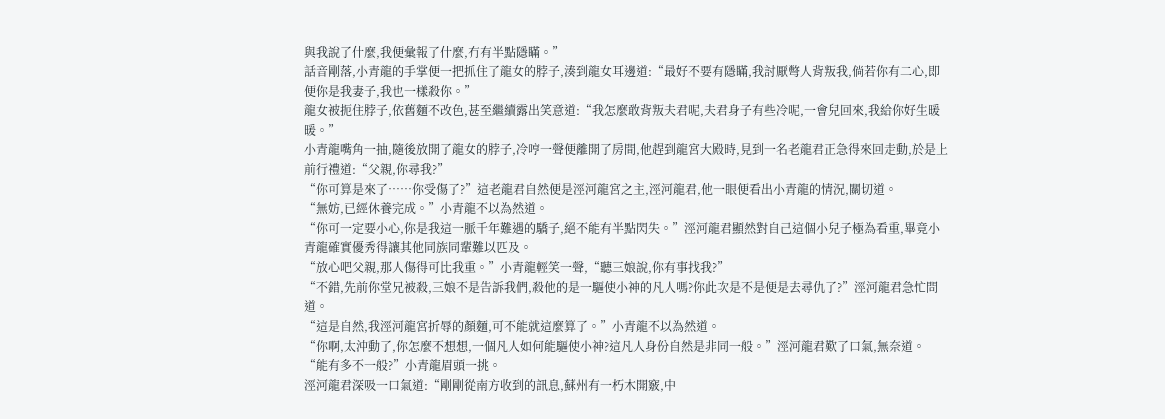與我說了什麼,我便彙報了什麼,冇有半點隱瞞。”
話音剛落,小青龍的手掌便一把抓住了龍女的脖子,湊到龍女耳邊道:“最好不要有隱瞞,我討厭彆人背叛我,倘若你有二心,即便你是我妻子,我也一樣殺你。”
龍女被扼住脖子,依舊麵不改色,甚至繼續露出笑意道:“我怎麼敢背叛夫君呢,夫君身子有些冷呢,一會兒回來,我給你好生暖暖。”
小青龍嘴角一抽,隨後放開了龍女的脖子,冷哼一聲便離開了房間,他趕到龍宮大殿時,見到一名老龍君正急得來回走動,於是上前行禮道:“父親,你尋我?”
“你可算是來了……你受傷了?”這老龍君自然便是涇河龍宮之主,涇河龍君,他一眼便看出小青龍的情況,關切道。
“無妨,已經休養完成。”小青龍不以為然道。
“你可一定要小心,你是我這一脈千年難遇的驕子,絕不能有半點閃失。”涇河龍君顯然對自己這個小兒子極為看重,畢竟小青龍確實優秀得讓其他同族同輩難以匹及。
“放心吧父親,那人傷得可比我重。”小青龍輕笑一聲,“聽三娘說,你有事找我?”
“不錯,先前你堂兄被殺,三娘不是告訴我們,殺他的是一驅使小神的凡人嗎?你此次是不是便是去尋仇了?”涇河龍君急忙問道。
“這是自然,我涇河龍宮折辱的顏麵,可不能就這麼算了。”小青龍不以為然道。
“你啊,太沖動了,你怎麼不想想,一個凡人如何能驅使小神?這凡人身份自然是非同一般。”涇河龍君歎了口氣,無奈道。
“能有多不一般?”小青龍眉頭一挑。
涇河龍君深吸一口氣道:“剛剛從南方收到的訊息,蘇州有一朽木開竅,中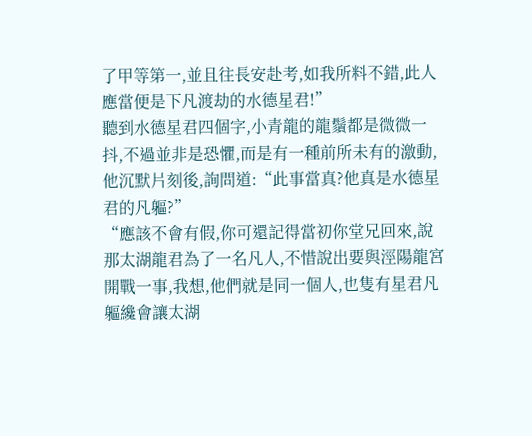了甲等第一,並且往長安赴考,如我所料不錯,此人應當便是下凡渡劫的水德星君!”
聽到水德星君四個字,小青龍的龍鬚都是微微一抖,不過並非是恐懼,而是有一種前所未有的激動,他沉默片刻後,詢問道:“此事當真?他真是水德星君的凡軀?”
“應該不會有假,你可還記得當初你堂兄回來,說那太湖龍君為了一名凡人,不惜說出要與涇陽龍宮開戰一事,我想,他們就是同一個人,也隻有星君凡軀纔會讓太湖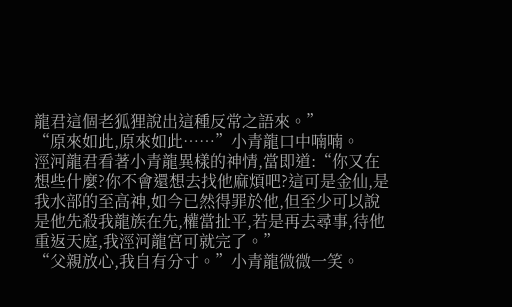龍君這個老狐狸說出這種反常之語來。”
“原來如此,原來如此……”小青龍口中喃喃。
涇河龍君看著小青龍異樣的神情,當即道:“你又在想些什麼?你不會還想去找他麻煩吧?這可是金仙,是我水部的至高神,如今已然得罪於他,但至少可以說是他先殺我龍族在先,權當扯平,若是再去尋事,待他重返天庭,我涇河龍宮可就完了。”
“父親放心,我自有分寸。”小青龍微微一笑。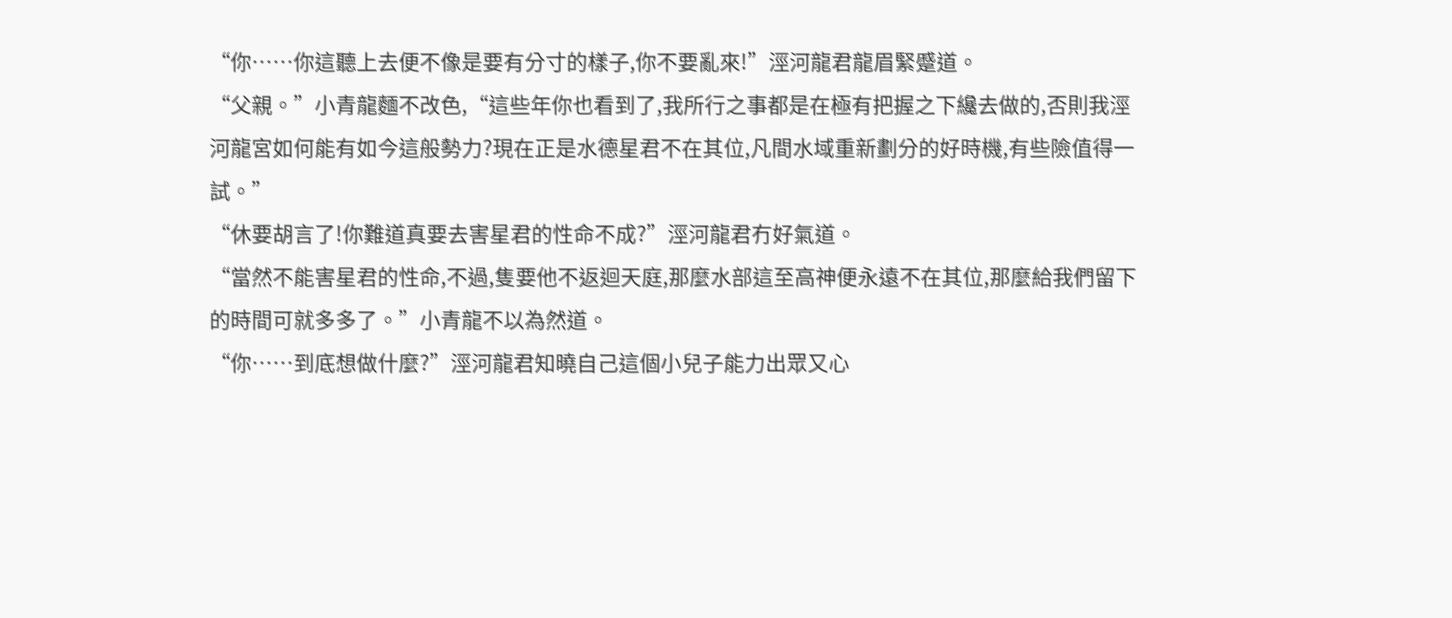“你……你這聽上去便不像是要有分寸的樣子,你不要亂來!”涇河龍君龍眉緊蹙道。
“父親。”小青龍麵不改色,“這些年你也看到了,我所行之事都是在極有把握之下纔去做的,否則我涇河龍宮如何能有如今這般勢力?現在正是水德星君不在其位,凡間水域重新劃分的好時機,有些險值得一試。”
“休要胡言了!你難道真要去害星君的性命不成?”涇河龍君冇好氣道。
“當然不能害星君的性命,不過,隻要他不返迴天庭,那麼水部這至高神便永遠不在其位,那麼給我們留下的時間可就多多了。”小青龍不以為然道。
“你……到底想做什麼?”涇河龍君知曉自己這個小兒子能力出眾又心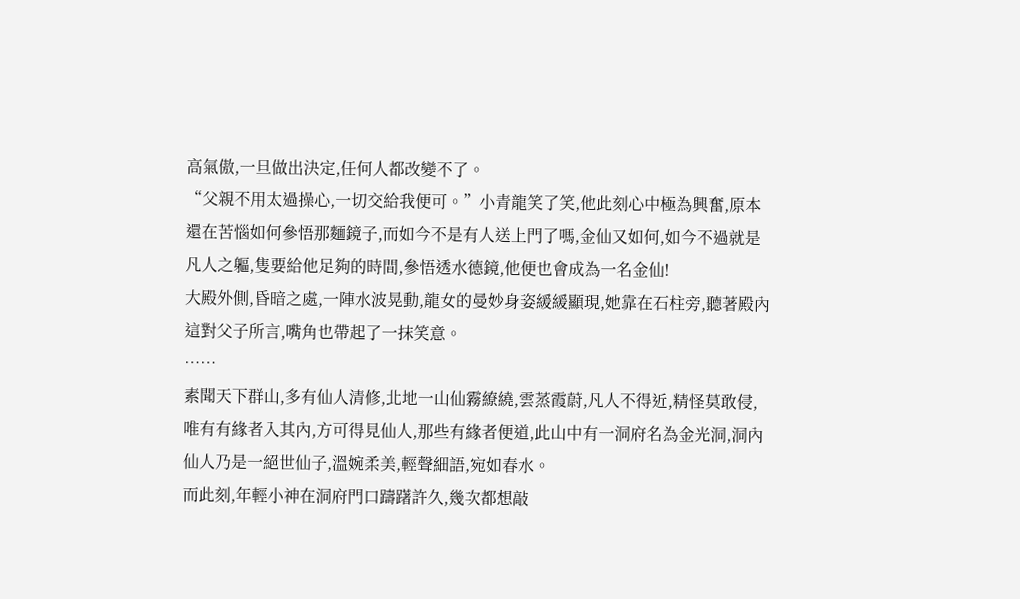高氣傲,一旦做出決定,任何人都改變不了。
“父親不用太過操心,一切交給我便可。”小青龍笑了笑,他此刻心中極為興奮,原本還在苦惱如何參悟那麵鏡子,而如今不是有人送上門了嗎,金仙又如何,如今不過就是凡人之軀,隻要給他足夠的時間,參悟透水德鏡,他便也會成為一名金仙!
大殿外側,昏暗之處,一陣水波晃動,龍女的曼妙身姿緩緩顯現,她靠在石柱旁,聽著殿內這對父子所言,嘴角也帶起了一抹笑意。
……
素聞天下群山,多有仙人清修,北地一山仙霧繚繞,雲蒸霞蔚,凡人不得近,精怪莫敢侵,唯有有緣者入其內,方可得見仙人,那些有緣者便道,此山中有一洞府名為金光洞,洞內仙人乃是一絕世仙子,溫婉柔美,輕聲細語,宛如春水。
而此刻,年輕小神在洞府門口躊躇許久,幾次都想敲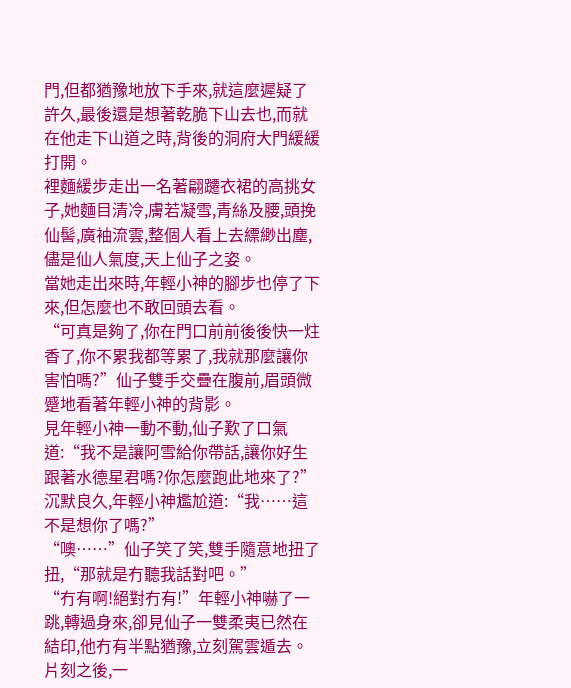門,但都猶豫地放下手來,就這麼遲疑了許久,最後還是想著乾脆下山去也,而就在他走下山道之時,背後的洞府大門緩緩打開。
裡麵緩步走出一名著翩躚衣裙的高挑女子,她麵目清冷,膚若凝雪,青絲及腰,頭挽仙髻,廣袖流雲,整個人看上去縹緲出塵,儘是仙人氣度,天上仙子之姿。
當她走出來時,年輕小神的腳步也停了下來,但怎麼也不敢回頭去看。
“可真是夠了,你在門口前前後後快一炷香了,你不累我都等累了,我就那麼讓你害怕嗎?”仙子雙手交疊在腹前,眉頭微蹙地看著年輕小神的背影。
見年輕小神一動不動,仙子歎了口氣道:“我不是讓阿雪給你帶話,讓你好生跟著水德星君嗎?你怎麼跑此地來了?”
沉默良久,年輕小神尷尬道:“我……這不是想你了嗎?”
“噢……”仙子笑了笑,雙手隨意地扭了扭,“那就是冇聽我話對吧。”
“冇有啊!絕對冇有!”年輕小神嚇了一跳,轉過身來,卻見仙子一雙柔夷已然在結印,他冇有半點猶豫,立刻駕雲遁去。
片刻之後,一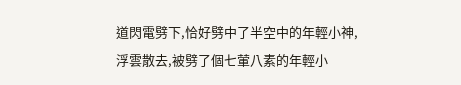道閃電劈下,恰好劈中了半空中的年輕小神,浮雲散去,被劈了個七葷八素的年輕小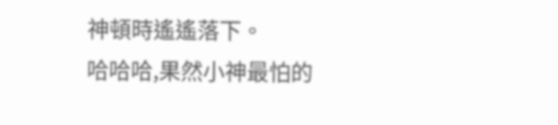神頓時遙遙落下。
哈哈哈,果然小神最怕的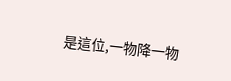是這位,一物降一物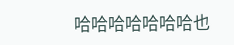哈哈哈哈哈哈哈也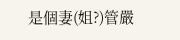是個妻(姐?)管嚴